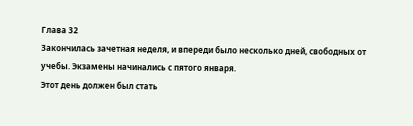Глава 32
Закончилась зачетная неделя, и впереди было несколько дней, свободных от учебы. Экзамены начинались с пятого января.
Этот день должен был стать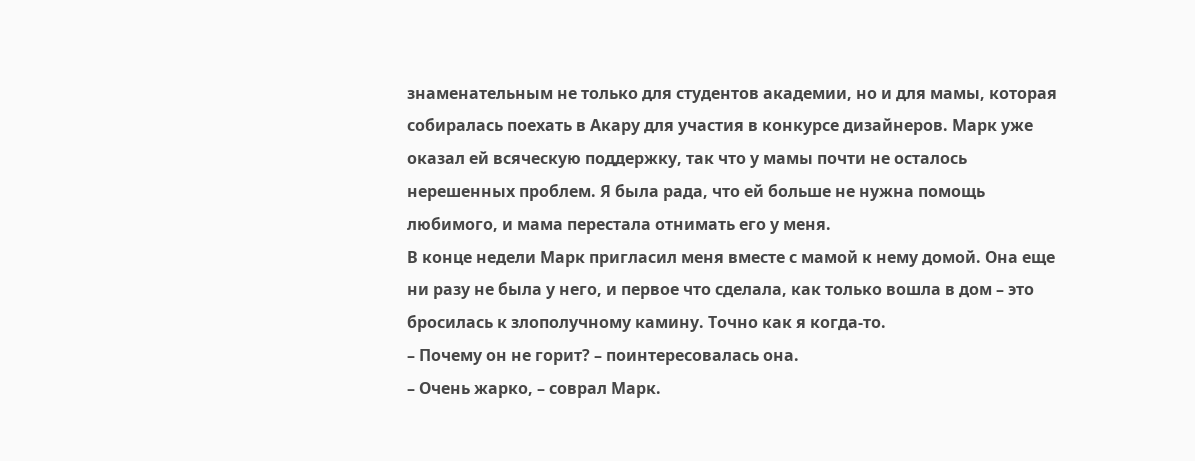знаменательным не только для студентов академии, но и для мамы, которая собиралась поехать в Акару для участия в конкурсе дизайнеров. Марк уже оказал ей всяческую поддержку, так что у мамы почти не осталось нерешенных проблем. Я была рада, что ей больше не нужна помощь любимого, и мама перестала отнимать его у меня.
В конце недели Марк пригласил меня вместе с мамой к нему домой. Она еще ни разу не была у него, и первое что сделала, как только вошла в дом – это бросилась к злополучному камину. Точно как я когда-то.
– Почему он не горит? – поинтересовалась она.
– Очень жарко, – соврал Марк.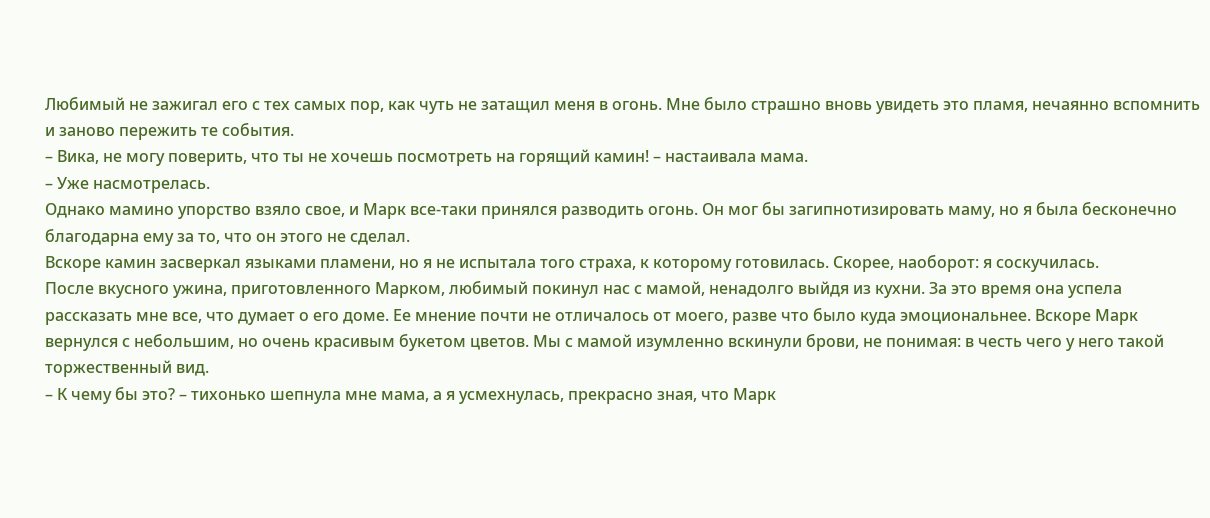Любимый не зажигал его с тех самых пор, как чуть не затащил меня в огонь. Мне было страшно вновь увидеть это пламя, нечаянно вспомнить и заново пережить те события.
– Вика, не могу поверить, что ты не хочешь посмотреть на горящий камин! – настаивала мама.
– Уже насмотрелась.
Однако мамино упорство взяло свое, и Марк все-таки принялся разводить огонь. Он мог бы загипнотизировать маму, но я была бесконечно благодарна ему за то, что он этого не сделал.
Вскоре камин засверкал языками пламени, но я не испытала того страха, к которому готовилась. Скорее, наоборот: я соскучилась.
После вкусного ужина, приготовленного Марком, любимый покинул нас с мамой, ненадолго выйдя из кухни. За это время она успела рассказать мне все, что думает о его доме. Ее мнение почти не отличалось от моего, разве что было куда эмоциональнее. Вскоре Марк вернулся с небольшим, но очень красивым букетом цветов. Мы с мамой изумленно вскинули брови, не понимая: в честь чего у него такой торжественный вид.
– К чему бы это? – тихонько шепнула мне мама, а я усмехнулась, прекрасно зная, что Марк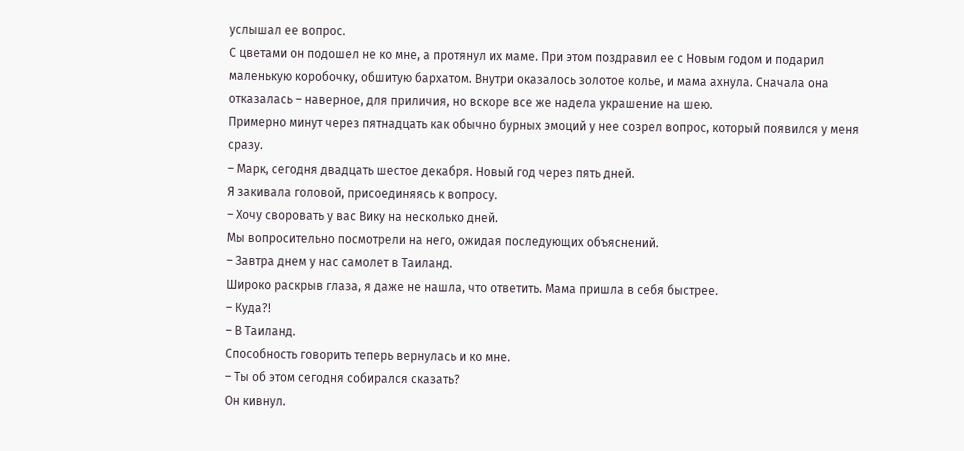услышал ее вопрос.
С цветами он подошел не ко мне, а протянул их маме. При этом поздравил ее с Новым годом и подарил маленькую коробочку, обшитую бархатом. Внутри оказалось золотое колье, и мама ахнула. Сначала она отказалась – наверное, для приличия, но вскоре все же надела украшение на шею.
Примерно минут через пятнадцать как обычно бурных эмоций у нее созрел вопрос, который появился у меня сразу.
– Марк, сегодня двадцать шестое декабря. Новый год через пять дней.
Я закивала головой, присоединяясь к вопросу.
– Хочу своровать у вас Вику на несколько дней.
Мы вопросительно посмотрели на него, ожидая последующих объяснений.
– Завтра днем у нас самолет в Таиланд.
Широко раскрыв глаза, я даже не нашла, что ответить. Мама пришла в себя быстрее.
– Куда?!
– В Таиланд.
Способность говорить теперь вернулась и ко мне.
– Ты об этом сегодня собирался сказать?
Он кивнул.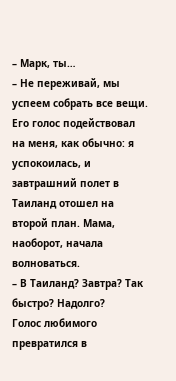– Марк, ты…
– Не переживай, мы успеем собрать все вещи.
Его голос подействовал на меня, как обычно: я успокоилась, и завтрашний полет в Таиланд отошел на второй план. Мама, наоборот, начала волноваться.
– В Таиланд? Завтра? Так быстро? Надолго?
Голос любимого превратился в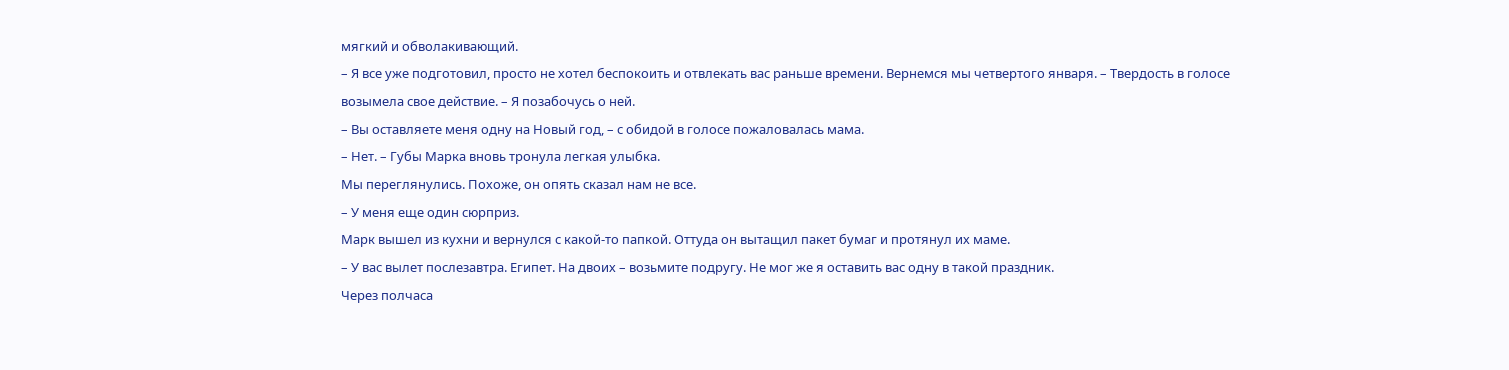мягкий и обволакивающий.
– Я все уже подготовил, просто не хотел беспокоить и отвлекать вас раньше времени. Вернемся мы четвертого января. – Твердость в голосе возымела свое действие. – Я позабочусь о ней.
– Вы оставляете меня одну на Новый год, – с обидой в голосе пожаловалась мама.
– Нет. – Губы Марка вновь тронула легкая улыбка.
Мы переглянулись. Похоже, он опять сказал нам не все.
– У меня еще один сюрприз.
Марк вышел из кухни и вернулся с какой-то папкой. Оттуда он вытащил пакет бумаг и протянул их маме.
– У вас вылет послезавтра. Египет. На двоих – возьмите подругу. Не мог же я оставить вас одну в такой праздник.
Через полчаса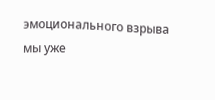эмоционального взрыва мы уже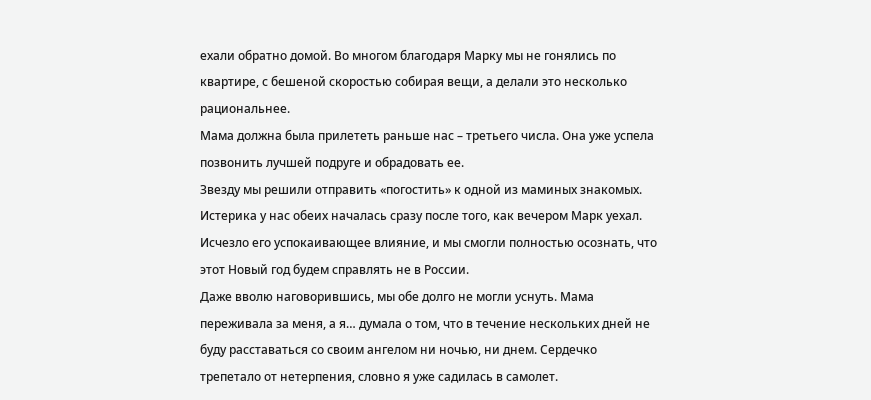ехали обратно домой. Во многом благодаря Марку мы не гонялись по квартире, с бешеной скоростью собирая вещи, а делали это несколько рациональнее.
Мама должна была прилететь раньше нас – третьего числа. Она уже успела позвонить лучшей подруге и обрадовать ее.
Звезду мы решили отправить «погостить» к одной из маминых знакомых. Истерика у нас обеих началась сразу после того, как вечером Марк уехал. Исчезло его успокаивающее влияние, и мы смогли полностью осознать, что этот Новый год будем справлять не в России.
Даже вволю наговорившись, мы обе долго не могли уснуть. Мама переживала за меня, а я… думала о том, что в течение нескольких дней не буду расставаться со своим ангелом ни ночью, ни днем. Сердечко трепетало от нетерпения, словно я уже садилась в самолет.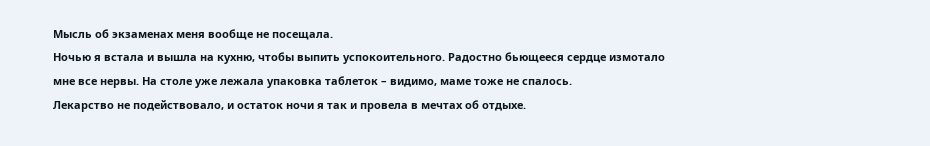Мысль об экзаменах меня вообще не посещала.
Ночью я встала и вышла на кухню, чтобы выпить успокоительного. Радостно бьющееся сердце измотало мне все нервы. На столе уже лежала упаковка таблеток – видимо, маме тоже не спалось.
Лекарство не подействовало, и остаток ночи я так и провела в мечтах об отдыхе.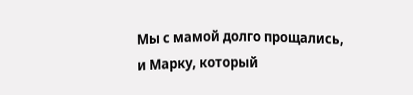Мы с мамой долго прощались, и Марку, который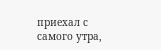приехал с самого утра,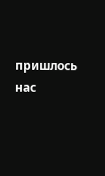пришлось нас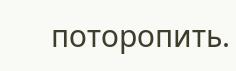поторопить.